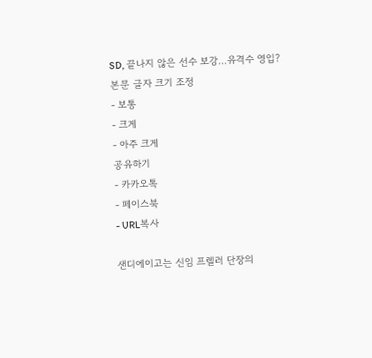SD, 끝나지 않은 선수 보강…유격수 영입?
본문 글자 크기 조정
- 보통
- 크게
- 아주 크게
공유하기
- 카카오톡
- 페이스북
- URL복사

샌디에이고는 신임 프렐러 단장의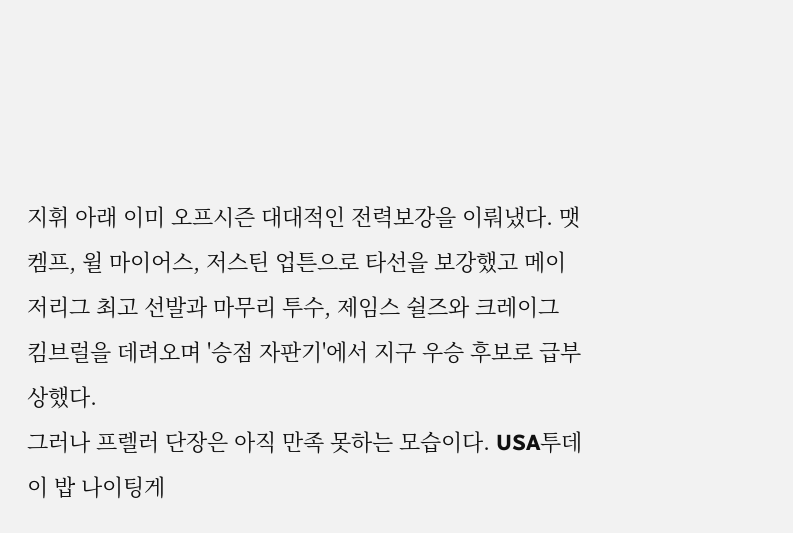지휘 아래 이미 오프시즌 대대적인 전력보강을 이뤄냈다. 맷 켐프, 윌 마이어스, 저스틴 업튼으로 타선을 보강했고 메이저리그 최고 선발과 마무리 투수, 제임스 쉴즈와 크레이그 킴브럴을 데려오며 '승점 자판기'에서 지구 우승 후보로 급부상했다.
그러나 프렐러 단장은 아직 만족 못하는 모습이다. USA투데이 밥 나이팅게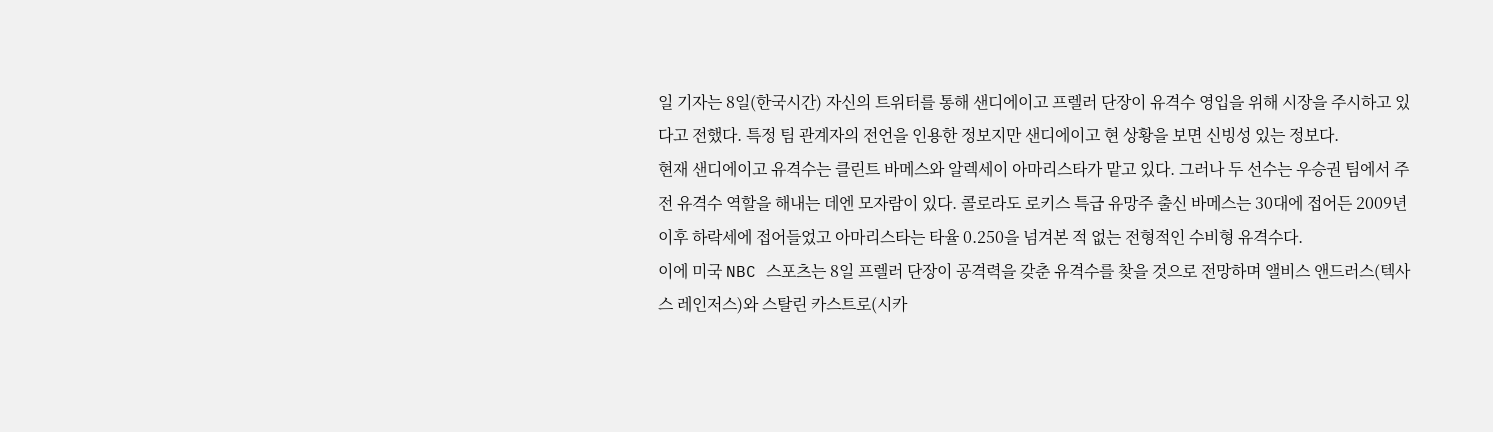일 기자는 8일(한국시간) 자신의 트위터를 통해 샌디에이고 프렐러 단장이 유격수 영입을 위해 시장을 주시하고 있다고 전했다. 특정 팀 관계자의 전언을 인용한 정보지만 샌디에이고 현 상황을 보면 신빙성 있는 정보다.
현재 샌디에이고 유격수는 클린트 바메스와 알렉세이 아마리스타가 맡고 있다. 그러나 두 선수는 우승권 팀에서 주전 유격수 역할을 해내는 데엔 모자람이 있다. 콜로라도 로키스 특급 유망주 출신 바메스는 30대에 접어든 2009년 이후 하락세에 접어들었고 아마리스타는 타율 0.250을 넘겨본 적 없는 전형적인 수비형 유격수다.
이에 미국 NBC 스포츠는 8일 프렐러 단장이 공격력을 갖춘 유격수를 찾을 것으로 전망하며 앨비스 앤드러스(텍사스 레인저스)와 스탈린 카스트로(시카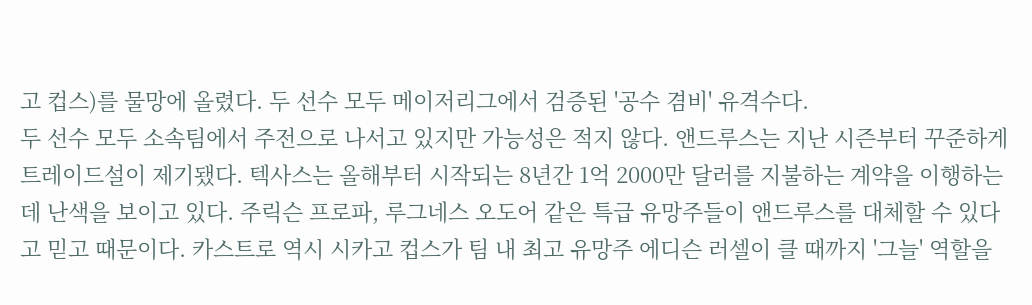고 컵스)를 물망에 올렸다. 두 선수 모두 메이저리그에서 검증된 '공수 겸비' 유격수다.
두 선수 모두 소속팀에서 주전으로 나서고 있지만 가능성은 적지 않다. 앤드루스는 지난 시즌부터 꾸준하게 트레이드설이 제기됐다. 텍사스는 올해부터 시작되는 8년간 1억 2000만 달러를 지불하는 계약을 이행하는데 난색을 보이고 있다. 주릭슨 프로파, 루그네스 오도어 같은 특급 유망주들이 앤드루스를 대체할 수 있다고 믿고 때문이다. 카스트로 역시 시카고 컵스가 팀 내 최고 유망주 에디슨 러셀이 클 때까지 '그늘' 역할을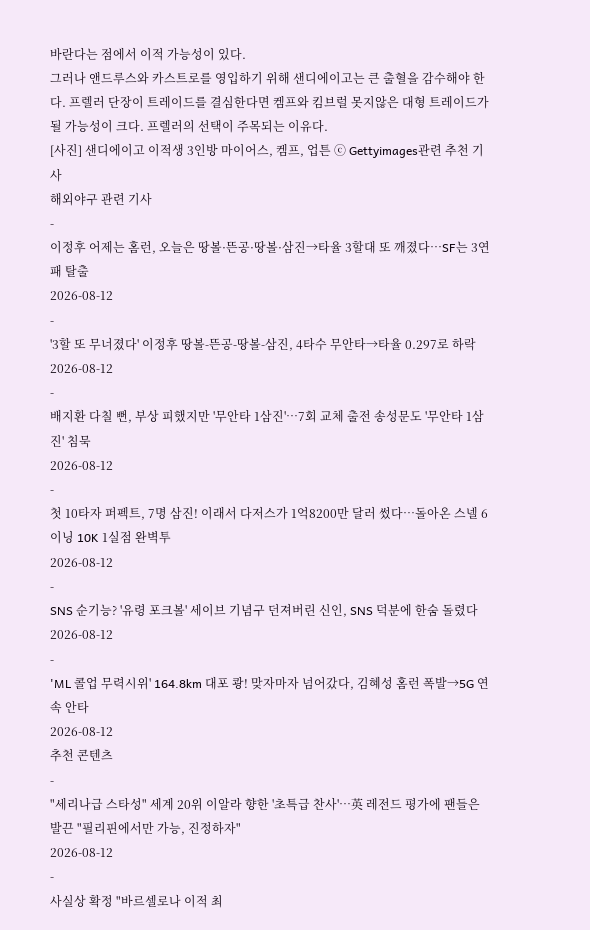바란다는 점에서 이적 가능성이 있다.
그러나 앤드루스와 카스트로를 영입하기 위해 샌디에이고는 큰 출혈을 감수해야 한다. 프렐러 단장이 트레이드를 결심한다면 켐프와 킴브럴 못지않은 대형 트레이드가 될 가능성이 크다. 프렐러의 선택이 주목되는 이유다.
[사진] 샌디에이고 이적생 3인방 마이어스, 켐프, 업튼 ⓒ Gettyimages관련 추천 기사
해외야구 관련 기사
-
이정후 어제는 홈런, 오늘은 땅볼·뜬공·땅볼·삼진→타율 3할대 또 깨졌다…SF는 3연패 탈출
2026-08-12
-
'3할 또 무너졌다' 이정후 땅볼-뜬공-땅볼-삼진, 4타수 무안타→타율 0.297로 하락
2026-08-12
-
배지환 다칠 뻔, 부상 피했지만 '무안타 1삼진'…7회 교체 출전 송성문도 '무안타 1삼진' 침묵
2026-08-12
-
첫 10타자 퍼펙트, 7명 삼진! 이래서 다저스가 1억8200만 달러 썼다…돌아온 스넬 6이닝 10K 1실점 완벽투
2026-08-12
-
SNS 순기능? '유령 포크볼' 세이브 기념구 던져버린 신인, SNS 덕분에 한숨 돌렸다
2026-08-12
-
'ML 콜업 무력시위' 164.8km 대포 쾅! 맞자마자 넘어갔다, 김혜성 홈런 폭발→5G 연속 안타
2026-08-12
추천 콘텐츠
-
"세리나급 스타성" 세계 20위 이알라 향한 '초특급 찬사'…英 레전드 평가에 팬들은 발끈 "필리핀에서만 가능, 진정하자"
2026-08-12
-
사실상 확정 "바르셀로나 이적 최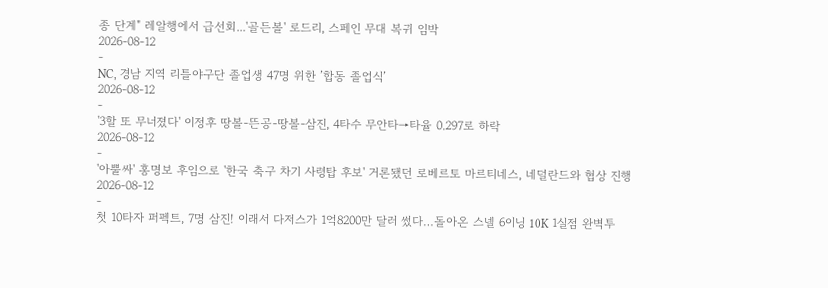종 단계" 레알행에서 급선회...'골든볼' 로드리, 스페인 무대 복귀 임박
2026-08-12
-
NC, 경남 지역 리틀야구단 졸업생 47명 위한 ’합동 졸업식’
2026-08-12
-
'3할 또 무너졌다' 이정후 땅볼-뜬공-땅볼-삼진, 4타수 무안타→타율 0.297로 하락
2026-08-12
-
'아뿔싸' 홍명보 후임으로 '한국 축구 차기 사령탑 후보' 거론됐던 로베르토 마르티네스, 네덜란드와 협상 진행
2026-08-12
-
첫 10타자 퍼펙트, 7명 삼진! 이래서 다저스가 1억8200만 달러 썼다…돌아온 스넬 6이닝 10K 1실점 완벽투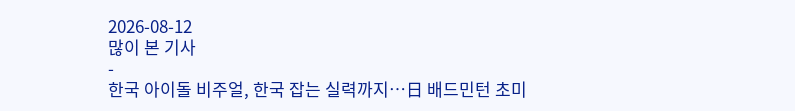2026-08-12
많이 본 기사
-
한국 아이돌 비주얼, 한국 잡는 실력까지…日 배드민턴 초미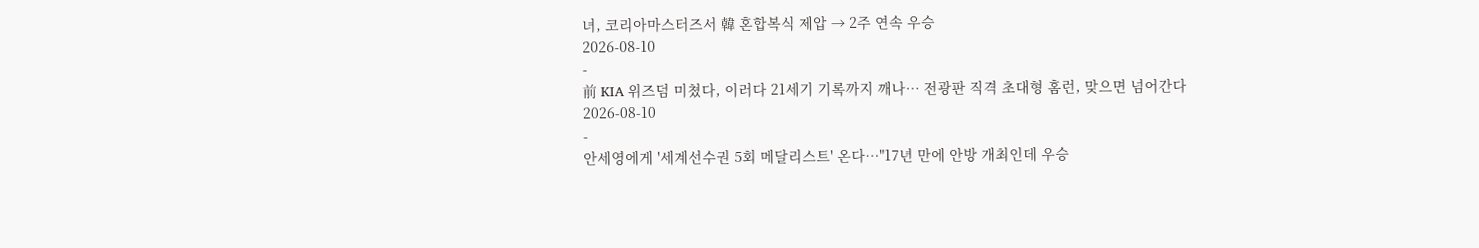녀, 코리아마스터즈서 韓 혼합복식 제압 → 2주 연속 우승
2026-08-10
-
前 KIA 위즈덤 미쳤다, 이러다 21세기 기록까지 깨나… 전광판 직격 초대형 홈런, 맞으면 넘어간다
2026-08-10
-
안세영에게 '세계선수권 5회 메달리스트' 온다…"17년 만에 안방 개최인데 우승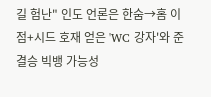길 험난" 인도 언론은 한숨→홈 이점+시드 호재 얻은 'WC 강자'와 준결승 빅뱅 가능성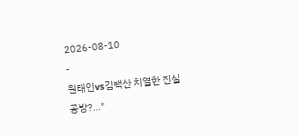2026-08-10
-
원태인vs김백산 치열한 진실 공방?…"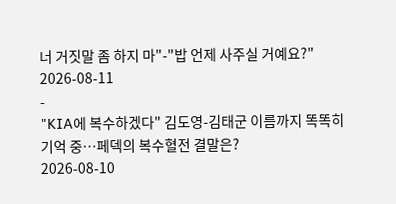너 거짓말 좀 하지 마"-"밥 언제 사주실 거예요?"
2026-08-11
-
"KIA에 복수하겠다" 김도영-김태군 이름까지 똑똑히 기억 중…페덱의 복수혈전 결말은?
2026-08-10